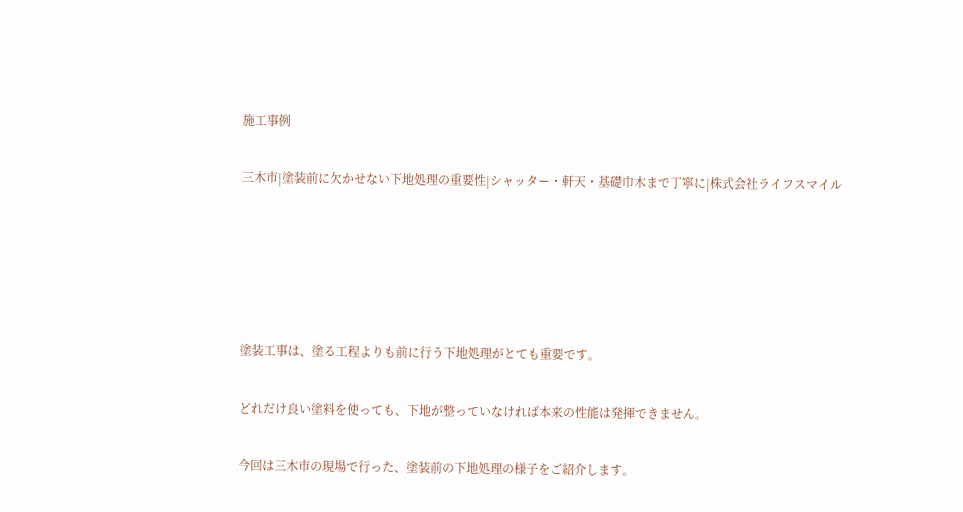施工事例

三木市|塗装前に欠かせない下地処理の重要性|シャッター・軒天・基礎巾木まで丁寧に|株式会社ライフスマイル





塗装工事は、塗る工程よりも前に行う下地処理がとても重要です。

どれだけ良い塗料を使っても、下地が整っていなければ本来の性能は発揮できません。

今回は三木市の現場で行った、塗装前の下地処理の様子をご紹介します。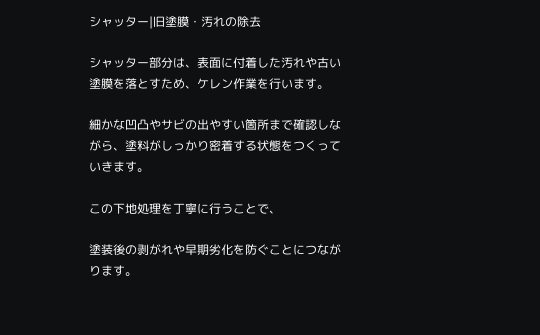シャッター|旧塗膜・汚れの除去

シャッター部分は、表面に付着した汚れや古い塗膜を落とすため、ケレン作業を行います。

細かな凹凸やサビの出やすい箇所まで確認しながら、塗料がしっかり密着する状態をつくっていきます。

この下地処理を丁寧に行うことで、

塗装後の剥がれや早期劣化を防ぐことにつながります。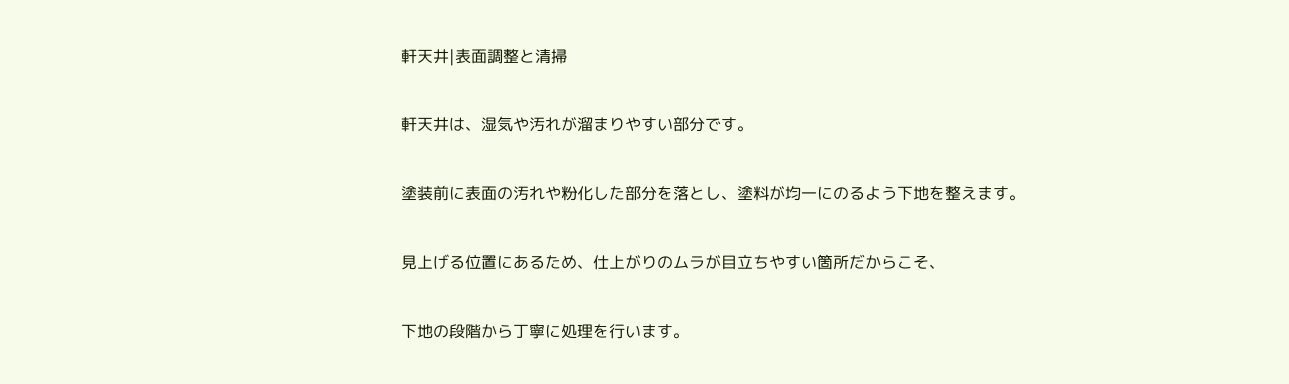軒天井|表面調整と清掃

軒天井は、湿気や汚れが溜まりやすい部分です。

塗装前に表面の汚れや粉化した部分を落とし、塗料が均一にのるよう下地を整えます。

見上げる位置にあるため、仕上がりのムラが目立ちやすい箇所だからこそ、

下地の段階から丁寧に処理を行います。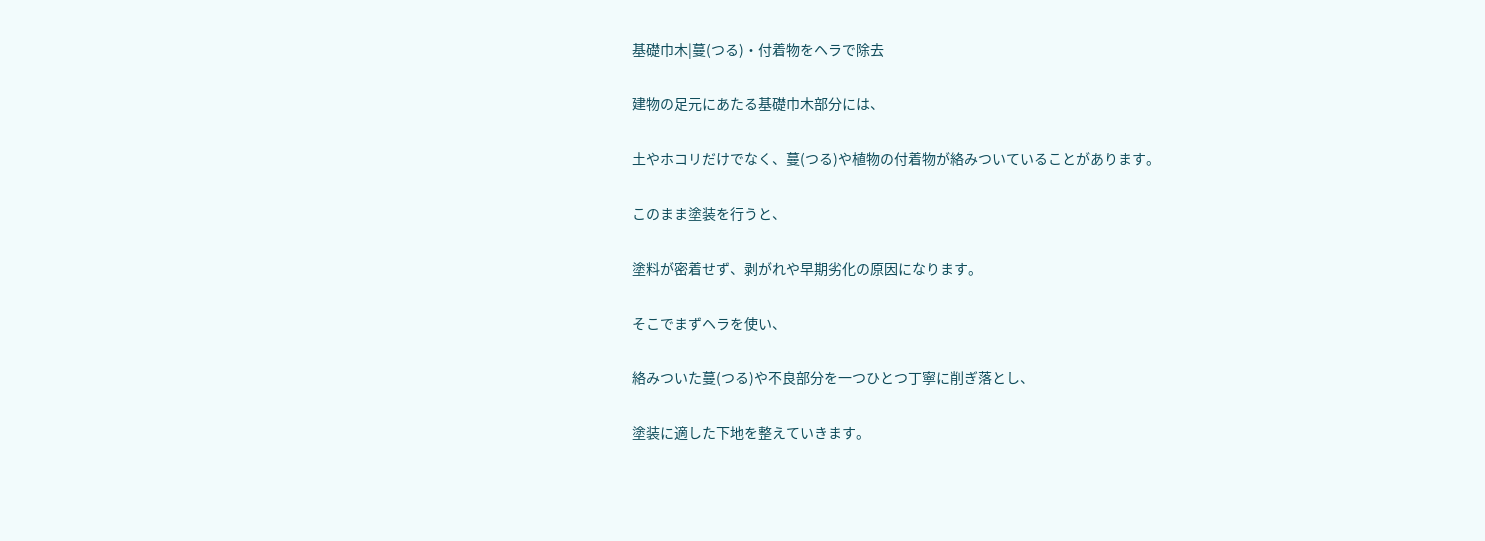基礎巾木|蔓(つる)・付着物をヘラで除去

建物の足元にあたる基礎巾木部分には、

土やホコリだけでなく、蔓(つる)や植物の付着物が絡みついていることがあります。

このまま塗装を行うと、

塗料が密着せず、剥がれや早期劣化の原因になります。

そこでまずヘラを使い、

絡みついた蔓(つる)や不良部分を一つひとつ丁寧に削ぎ落とし、

塗装に適した下地を整えていきます。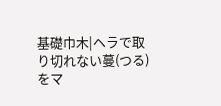基礎巾木|ヘラで取り切れない蔓(つる)をマ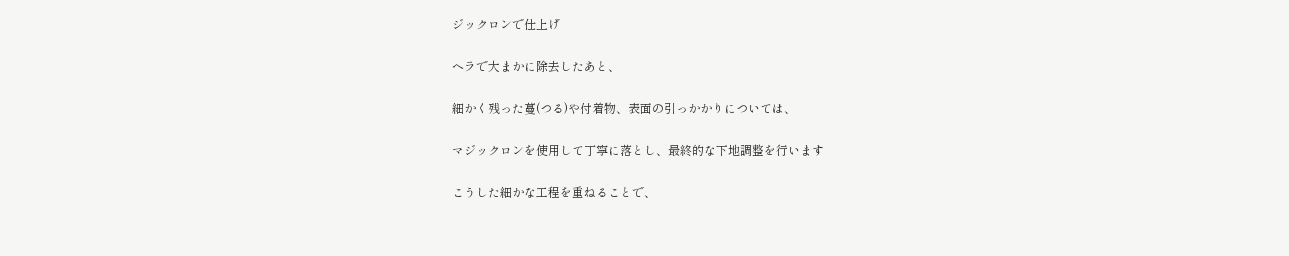ジックロンで仕上げ

ヘラで大まかに除去したあと、

細かく残った蔓(つる)や付着物、表面の引っかかりについては、

マジックロンを使用して丁寧に落とし、最終的な下地調整を行います

こうした細かな工程を重ねることで、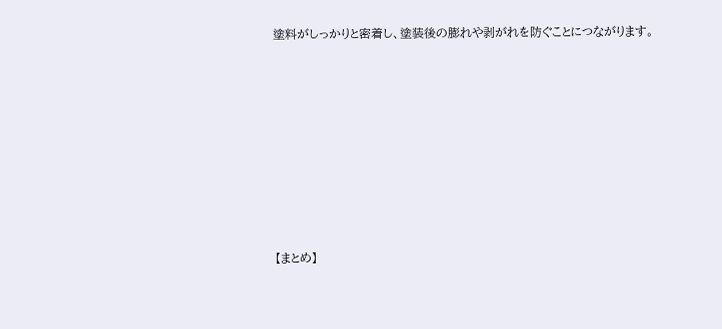塗料がしっかりと密着し、塗装後の膨れや剥がれを防ぐことにつながります。










【まとめ】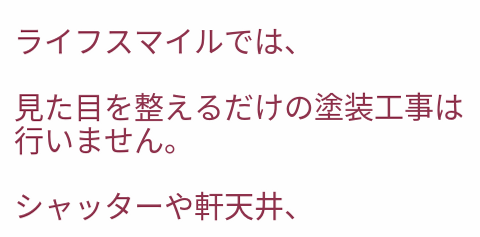ライフスマイルでは、

見た目を整えるだけの塗装工事は行いません。

シャッターや軒天井、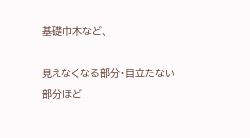基礎巾木など、

見えなくなる部分・目立たない部分ほど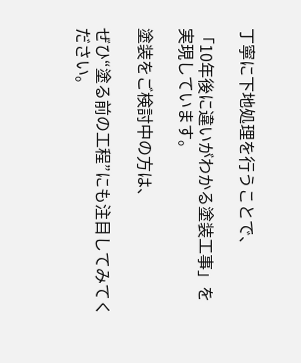丁寧に下地処理を行うことで、

「10年後に違いがわかる塗装工事」を実現しています。

塗装をご検討中の方は、

ぜひ“塗る前の工程”にも注目してみてください。